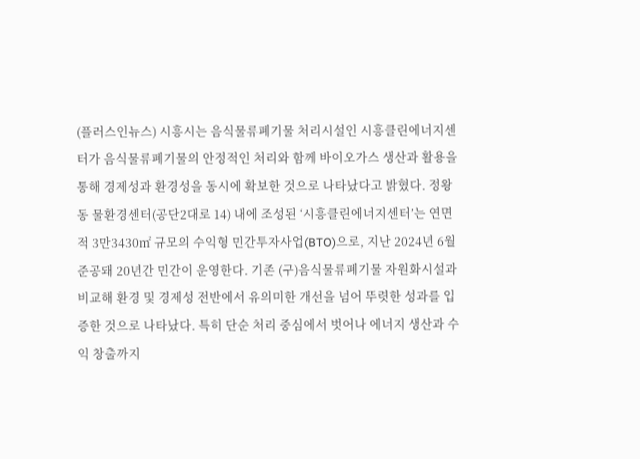(플러스인뉴스) 시흥시는 음식물류폐기물 처리시설인 시흥클린에너지센터가 음식물류폐기물의 안정적인 처리와 함께 바이오가스 생산과 활용을 통해 경제성과 환경성을 동시에 확보한 것으로 나타났다고 밝혔다. 정왕동 물환경센터(공단2대로 14) 내에 조성된 ‘시흥클린에너지센터’는 연면적 3만3430㎡ 규모의 수익형 민간투자사업(BTO)으로, 지난 2024년 6월 준공돼 20년간 민간이 운영한다. 기존 (구)음식물류폐기물 자원화시설과 비교해 환경 및 경제성 전반에서 유의미한 개선을 넘어 뚜렷한 성과를 입증한 것으로 나타났다. 특히 단순 처리 중심에서 벗어나 에너지 생산과 수익 창출까지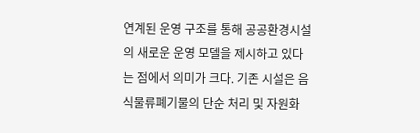연계된 운영 구조를 통해 공공환경시설의 새로운 운영 모델을 제시하고 있다는 점에서 의미가 크다. 기존 시설은 음식물류폐기물의 단순 처리 및 자원화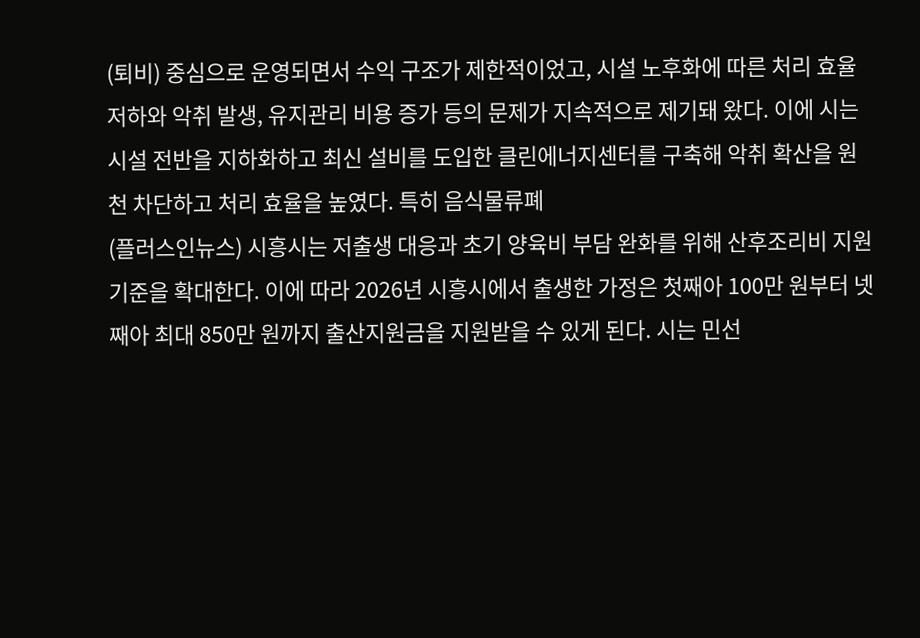(퇴비) 중심으로 운영되면서 수익 구조가 제한적이었고, 시설 노후화에 따른 처리 효율 저하와 악취 발생, 유지관리 비용 증가 등의 문제가 지속적으로 제기돼 왔다. 이에 시는 시설 전반을 지하화하고 최신 설비를 도입한 클린에너지센터를 구축해 악취 확산을 원천 차단하고 처리 효율을 높였다. 특히 음식물류폐
(플러스인뉴스) 시흥시는 저출생 대응과 초기 양육비 부담 완화를 위해 산후조리비 지원 기준을 확대한다. 이에 따라 2026년 시흥시에서 출생한 가정은 첫째아 100만 원부터 넷째아 최대 850만 원까지 출산지원금을 지원받을 수 있게 된다. 시는 민선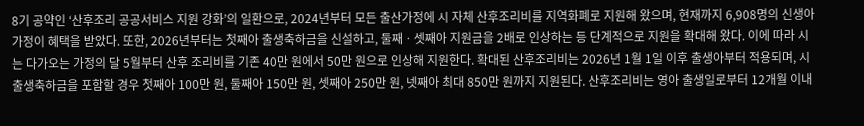8기 공약인 ‘산후조리 공공서비스 지원 강화’의 일환으로, 2024년부터 모든 출산가정에 시 자체 산후조리비를 지역화폐로 지원해 왔으며, 현재까지 6,908명의 신생아 가정이 혜택을 받았다. 또한, 2026년부터는 첫째아 출생축하금을 신설하고, 둘째ㆍ셋째아 지원금을 2배로 인상하는 등 단계적으로 지원을 확대해 왔다. 이에 따라 시는 다가오는 가정의 달 5월부터 산후 조리비를 기존 40만 원에서 50만 원으로 인상해 지원한다. 확대된 산후조리비는 2026년 1월 1일 이후 출생아부터 적용되며, 시 출생축하금을 포함할 경우 첫째아 100만 원, 둘째아 150만 원, 셋째아 250만 원, 넷째아 최대 850만 원까지 지원된다. 산후조리비는 영아 출생일로부터 12개월 이내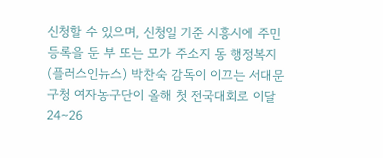신청할 수 있으며, 신청일 기준 시흥시에 주민등록을 둔 부 또는 모가 주소지 동 행정복지
(플러스인뉴스) 박찬숙 감독이 이끄는 서대문구청 여자농구단이 올해 첫 전국대회로 이달 24∼26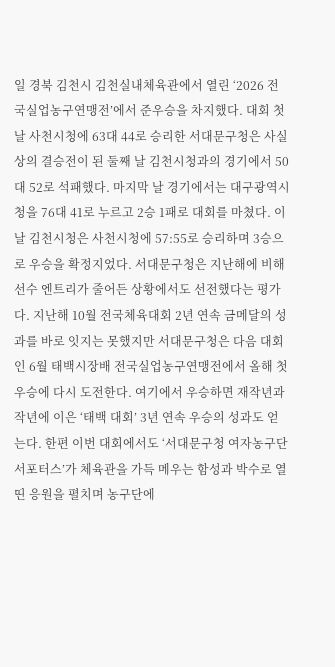일 경북 김천시 김천실내체육관에서 열린 ‘2026 전국실업농구연맹전’에서 준우승을 차지했다. 대회 첫날 사천시청에 63대 44로 승리한 서대문구청은 사실상의 결승전이 된 둘째 날 김천시청과의 경기에서 50대 52로 석패했다. 마지막 날 경기에서는 대구광역시청을 76대 41로 누르고 2승 1패로 대회를 마쳤다. 이날 김천시청은 사천시청에 57:55로 승리하며 3승으로 우승을 확정지었다. 서대문구청은 지난해에 비해 선수 엔트리가 줄어든 상황에서도 선전했다는 평가다. 지난해 10월 전국체육대회 2년 연속 금메달의 성과를 바로 잇지는 못했지만 서대문구청은 다음 대회인 6월 태백시장배 전국실업농구연맹전에서 올해 첫 우승에 다시 도전한다. 여기에서 우승하면 재작년과 작년에 이은 ‘태백 대회’ 3년 연속 우승의 성과도 얻는다. 한편 이번 대회에서도 ‘서대문구청 여자농구단 서포터스’가 체육관을 가득 메우는 함성과 박수로 열띤 응원을 펼치며 농구단에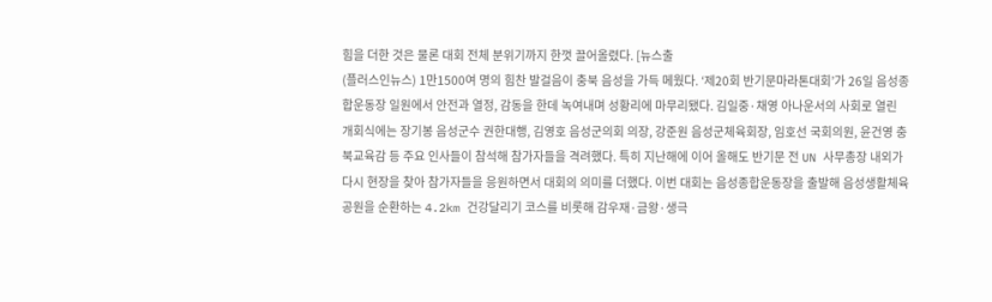힘을 더한 것은 물론 대회 전체 분위기까지 한껏 끌어올렸다. [뉴스출
(플러스인뉴스) 1만1500여 명의 힘찬 발걸음이 충북 음성을 가득 메웠다. ‘제20회 반기문마라톤대회’가 26일 음성종합운동장 일원에서 안전과 열정, 감동을 한데 녹여내며 성황리에 마무리됐다. 김일중·채영 아나운서의 사회로 열린 개회식에는 장기봉 음성군수 권한대행, 김영호 음성군의회 의장, 강준원 음성군체육회장, 임호선 국회의원, 윤건영 충북교육감 등 주요 인사들이 참석해 참가자들을 격려했다. 특히 지난해에 이어 올해도 반기문 전 UN 사무총장 내외가 다시 현장을 찾아 참가자들을 응원하면서 대회의 의미를 더했다. 이번 대회는 음성종합운동장을 출발해 음성생활체육공원을 순환하는 4.2km 건강달리기 코스를 비롯해 감우재·금왕·생극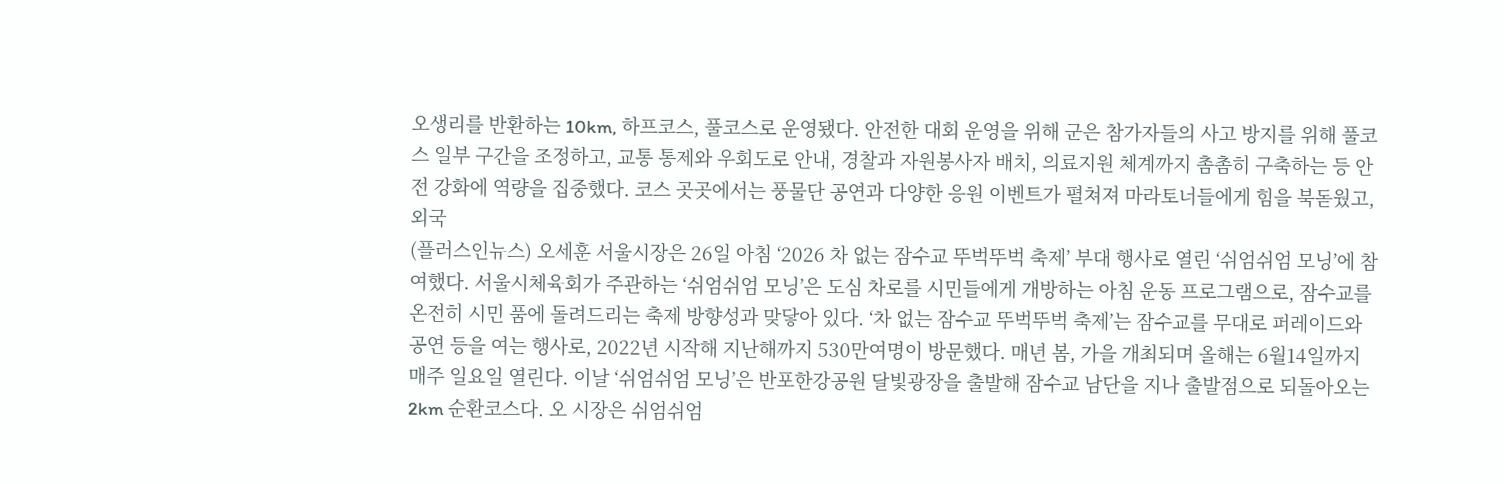오생리를 반환하는 10km, 하프코스, 풀코스로 운영됐다. 안전한 대회 운영을 위해 군은 참가자들의 사고 방지를 위해 풀코스 일부 구간을 조정하고, 교통 통제와 우회도로 안내, 경찰과 자원봉사자 배치, 의료지원 체계까지 촘촘히 구축하는 등 안전 강화에 역량을 집중했다. 코스 곳곳에서는 풍물단 공연과 다양한 응원 이벤트가 펼쳐져 마라토너들에게 힘을 북돋웠고, 외국
(플러스인뉴스) 오세훈 서울시장은 26일 아침 ‘2026 차 없는 잠수교 뚜벅뚜벅 축제’ 부대 행사로 열린 ‘쉬엄쉬엄 모닝’에 참여했다. 서울시체육회가 주관하는 ‘쉬엄쉬엄 모닝’은 도심 차로를 시민들에게 개방하는 아침 운동 프로그램으로, 잠수교를 온전히 시민 품에 돌려드리는 축제 방향성과 맞닿아 있다. ‘차 없는 잠수교 뚜벅뚜벅 축제’는 잠수교를 무대로 퍼레이드와 공연 등을 여는 행사로, 2022년 시작해 지난해까지 530만여명이 방문했다. 매년 봄, 가을 개최되며 올해는 6월14일까지 매주 일요일 열린다. 이날 ‘쉬엄쉬엄 모닝’은 반포한강공원 달빛광장을 출발해 잠수교 남단을 지나 출발점으로 되돌아오는 2km 순환코스다. 오 시장은 쉬엄쉬엄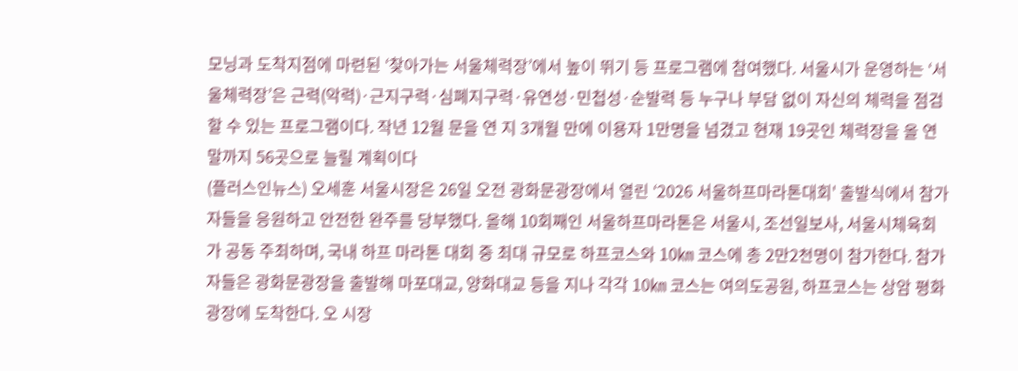모닝과 도착지점에 마련된 ‘찾아가는 서울체력장’에서 높이 뛰기 등 프로그램에 참여했다. 서울시가 운영하는 ‘서울체력장’은 근력(악력)·근지구력·심폐지구력·유연성·민첩성·순발력 등 누구나 부담 없이 자신의 체력을 점검할 수 있는 프로그램이다. 작년 12월 문을 연 지 3개월 만에 이용자 1만명을 넘겼고 현재 19곳인 체력장을 올 연말까지 56곳으로 늘릴 계획이다
(플러스인뉴스) 오세훈 서울시장은 26일 오전 광화문광장에서 열린 ‘2026 서울하프마라톤대회' 출발식에서 참가자들을 응원하고 안전한 완주를 당부했다. 올해 10회째인 서울하프마라톤은 서울시, 조선일보사, 서울시체육회가 공동 주최하며, 국내 하프 마라톤 대회 중 최대 규모로 하프코스와 10㎞ 코스에 총 2만2천명이 참가한다. 참가자들은 광화문광장을 출발해 마포대교, 양화대교 등을 지나 각각 10㎞ 코스는 여의도공원, 하프코스는 상암 평화광장에 도착한다. 오 시장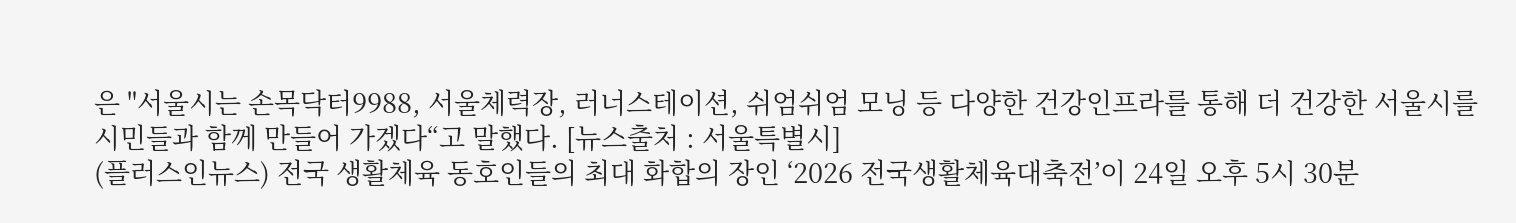은 "서울시는 손목닥터9988, 서울체력장, 러너스테이션, 쉬엄쉬엄 모닝 등 다양한 건강인프라를 통해 더 건강한 서울시를 시민들과 함께 만들어 가겠다“고 말했다. [뉴스출처 : 서울특별시]
(플러스인뉴스) 전국 생활체육 동호인들의 최대 화합의 장인 ‘2026 전국생활체육대축전’이 24일 오후 5시 30분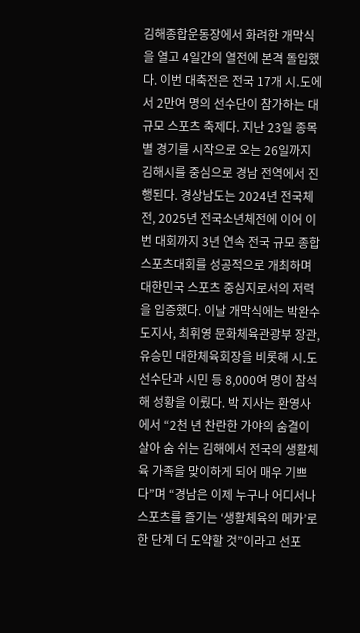김해종합운동장에서 화려한 개막식을 열고 4일간의 열전에 본격 돌입했다. 이번 대축전은 전국 17개 시․도에서 2만여 명의 선수단이 참가하는 대규모 스포츠 축제다. 지난 23일 종목별 경기를 시작으로 오는 26일까지 김해시를 중심으로 경남 전역에서 진행된다. 경상남도는 2024년 전국체전, 2025년 전국소년체전에 이어 이번 대회까지 3년 연속 전국 규모 종합스포츠대회를 성공적으로 개최하며 대한민국 스포츠 중심지로서의 저력을 입증했다. 이날 개막식에는 박완수 도지사, 최휘영 문화체육관광부 장관, 유승민 대한체육회장을 비롯해 시․도 선수단과 시민 등 8,000여 명이 참석해 성황을 이뤘다. 박 지사는 환영사에서 “2천 년 찬란한 가야의 숨결이 살아 숨 쉬는 김해에서 전국의 생활체육 가족을 맞이하게 되어 매우 기쁘다”며 “경남은 이제 누구나 어디서나 스포츠를 즐기는 ‘생활체육의 메카’로 한 단계 더 도약할 것”이라고 선포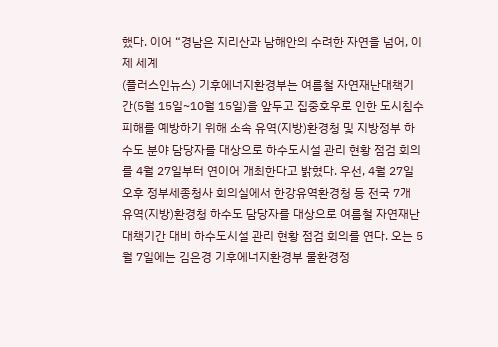했다. 이어 “경남은 지리산과 남해안의 수려한 자연을 넘어, 이제 세계
(플러스인뉴스) 기후에너지환경부는 여름철 자연재난대책기간(5월 15일~10월 15일)을 앞두고 집중호우로 인한 도시침수 피해를 예방하기 위해 소속 유역(지방)환경청 및 지방정부 하수도 분야 담당자를 대상으로 하수도시설 관리 현황 점검 회의를 4월 27일부터 연이어 개최한다고 밝혔다. 우선, 4월 27일 오후 정부세종청사 회의실에서 한강유역환경청 등 전국 7개 유역(지방)환경청 하수도 담당자를 대상으로 여름철 자연재난대책기간 대비 하수도시설 관리 현황 점검 회의를 연다. 오는 5월 7일에는 김은경 기후에너지환경부 물환경정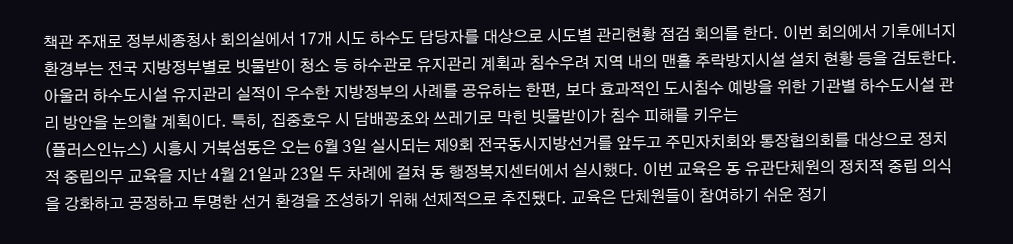책관 주재로 정부세종청사 회의실에서 17개 시도 하수도 담당자를 대상으로 시도별 관리현황 점검 회의를 한다. 이번 회의에서 기후에너지환경부는 전국 지방정부별로 빗물받이 청소 등 하수관로 유지관리 계획과 침수우려 지역 내의 맨홀 추락방지시설 설치 현황 등을 검토한다. 아울러 하수도시설 유지관리 실적이 우수한 지방정부의 사례를 공유하는 한편, 보다 효과적인 도시침수 예방을 위한 기관별 하수도시설 관리 방안을 논의할 계획이다. 특히, 집중호우 시 담배꽁초와 쓰레기로 막힌 빗물받이가 침수 피해를 키우는
(플러스인뉴스) 시흥시 거북섬동은 오는 6월 3일 실시되는 제9회 전국동시지방선거를 앞두고 주민자치회와 통장협의회를 대상으로 정치적 중립의무 교육을 지난 4월 21일과 23일 두 차례에 걸쳐 동 행정복지센터에서 실시했다. 이번 교육은 동 유관단체원의 정치적 중립 의식을 강화하고 공정하고 투명한 선거 환경을 조성하기 위해 선제적으로 추진됐다. 교육은 단체원들이 참여하기 쉬운 정기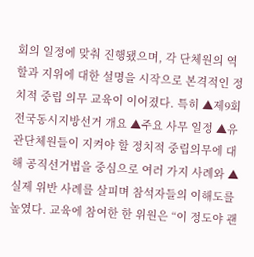회의 일정에 맞춰 진행됐으며, 각 단체원의 역할과 지위에 대한 설명을 시작으로 본격적인 정치적 중립 의무 교육이 이어졌다. 특히 ▲제9회 전국동시지방선거 개요 ▲주요 사무 일정 ▲유관단체원들이 지켜야 할 정치적 중립의무에 대해 공직선거법을 중심으로 여러 가지 사례와 ▲실제 위반 사례를 살피며 참석자들의 이해도를 높였다. 교육에 참여한 한 위원은 “이 정도야 괜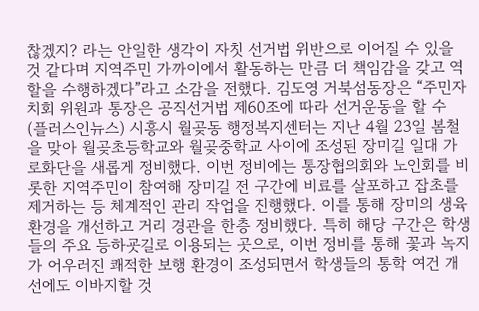찮겠지? 라는 안일한 생각이 자칫 선거법 위반으로 이어질 수 있을 것 같다며 지역주민 가까이에서 활동하는 만큼 더 책임감을 갖고 역할을 수행하겠다”라고 소감을 전했다. 김도영 거북섬동장은 “주민자치회 위원과 통장은 공직선거법 제60조에 따라 선거운동을 할 수
(플러스인뉴스) 시흥시 월곶동 행정복지센터는 지난 4월 23일 봄철을 맞아 월곶초등학교와 월곶중학교 사이에 조성된 장미길 일대 가로화단을 새롭게 정비했다. 이번 정비에는 통장협의회와 노인회를 비롯한 지역주민이 참여해 장미길 전 구간에 비료를 살포하고 잡초를 제거하는 등 체계적인 관리 작업을 진행했다. 이를 통해 장미의 생육 환경을 개선하고 거리 경관을 한층 정비했다. 특히 해당 구간은 학생들의 주요 등하굣길로 이용되는 곳으로, 이번 정비를 통해 꽃과 녹지가 어우러진 쾌적한 보행 환경이 조성되면서 학생들의 통학 여건 개선에도 이바지할 것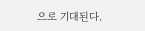으로 기대된다.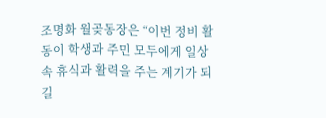조명화 월곶동장은 “이번 정비 활동이 학생과 주민 모두에게 일상 속 휴식과 활력을 주는 계기가 되길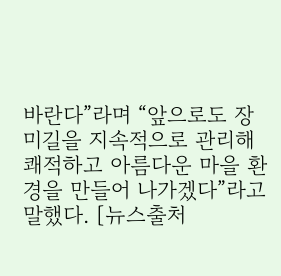바란다”라며 “앞으로도 장미길을 지속적으로 관리해 쾌적하고 아름다운 마을 환경을 만들어 나가겠다”라고 말했다. [뉴스출처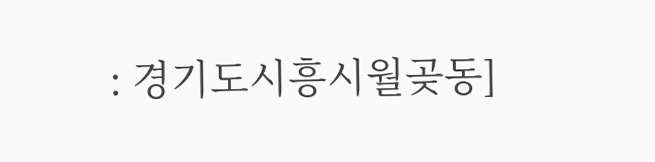: 경기도시흥시월곶동]